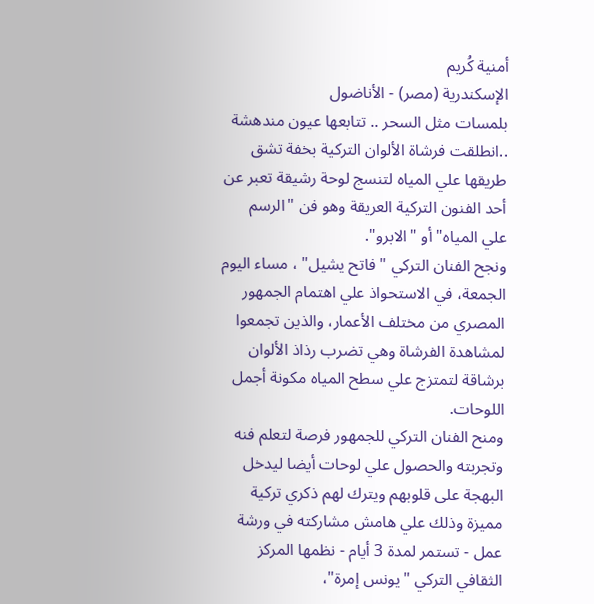أمنية كُريم
الإسكندرية (مصر) - الأناضول
بلمسات مثل السحر .. تتابعها عيون مندهشة ..انطلقت فرشاة الألوان التركية بخفة تشق طريقها علي المياه لتنسج لوحة رشيقة تعبر عن أحد الفنون التركية العريقة وهو فن "الرسم علي المياه" أو "الابرو".
ونجح الفنان التركي "فاتح يشيل" ، مساء اليوم الجمعة، في الاستحواذ علي اهتمام الجمهور المصري من مختلف الأعمار، والذين تجمعوا لمشاهدة الفرشاة وهي تضرب رذاذ الألوان برشاقة لتمتزج علي سطح المياه مكونة أجمل اللوحات.
ومنح الفنان التركي للجمهور فرصة لتعلم فنه وتجربته والحصول علي لوحات أيضا ليدخل البهجة على قلوبهم ويترك لهم ذكري تركية مميزة وذلك علي هامش مشاركته في ورشة عمل - تستمر لمدة 3 أيام - نظمها المركز الثقافي التركي "يونس إمرة"،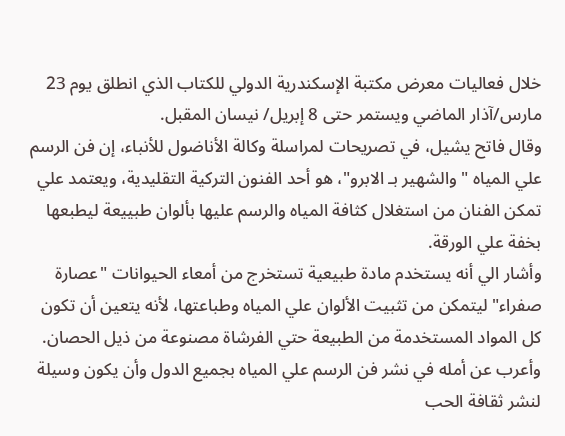خلال فعاليات معرض مكتبة الإسكندرية الدولي للكتاب الذي انطلق يوم 23 مارس/آذار الماضي ويستمر حتى 8 إبريل/ نيسان المقبل.
وقال فاتح يشيل، في تصريحات لمراسلة وكالة الأناضول للأنباء، إن فن الرسم علي المياه " والشهير بـ الابرو"، هو أحد الفنون التركية التقليدية، ويعتمد علي تمكن الفنان من استغلال كثافة المياه والرسم عليها بألوان طبييعة ليطبعها بخفة علي الورقة.
وأشار الي أنه يستخدم مادة طبيعية تستخرج من أمعاء الحيوانات "عصارة صفراء" ليتمكن من تثبيت الألوان علي المياه وطباعتها، لأنه يتعين أن تكون كل المواد المستخدمة من الطبيعة حتي الفرشاة مصنوعة من ذيل الحصان.
وأعرب عن أمله في نشر فن الرسم علي المياه بجميع الدول وأن يكون وسيلة لنشر ثقافة الحب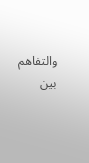والتفاهم بين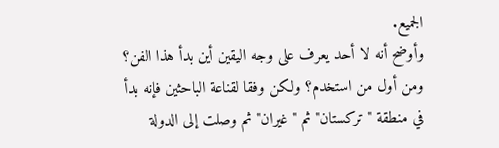الجميع.
وأوضح أنه لا أحد يعرف على وجه اليقين أين بدأ هذا الفن؟ ومن أول من استخدم؟ ولكن وفقا لقناعة الباحثين فإنه بدأ في منطقة "تركستان" ثم "غيران" ثم وصلت إلى الدولة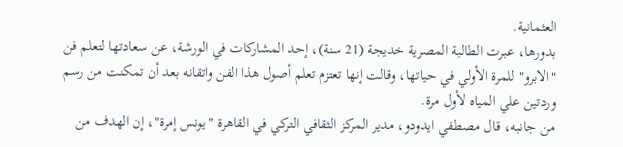العثمانية.
بدورها، عبرت الطالبة المصرية خديجة (21 سنة)، إحد المشاركات في الورشة، عن سعادتها لتعلم فن "الابرو" للمرة الأولي في حياتها، وقالت إنها تعتزم تعلم أصول هذا الفن واتقانه بعد أن تمكنت من رسم وردتين علي المياه لأول مرة.
من جانبه، قال مصطفي ايدودو، مدير المركز الثقافي التركي في القاهرة "يونس إمرة"، إن الهدف من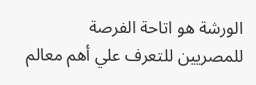الورشة هو اتاحة الفرصة للمصريين للتعرف علي أهم معالم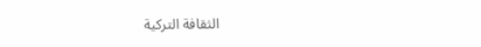الثقافة التركية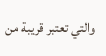والتي تعتبر قريبة من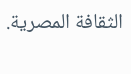الثقافة المصرية.